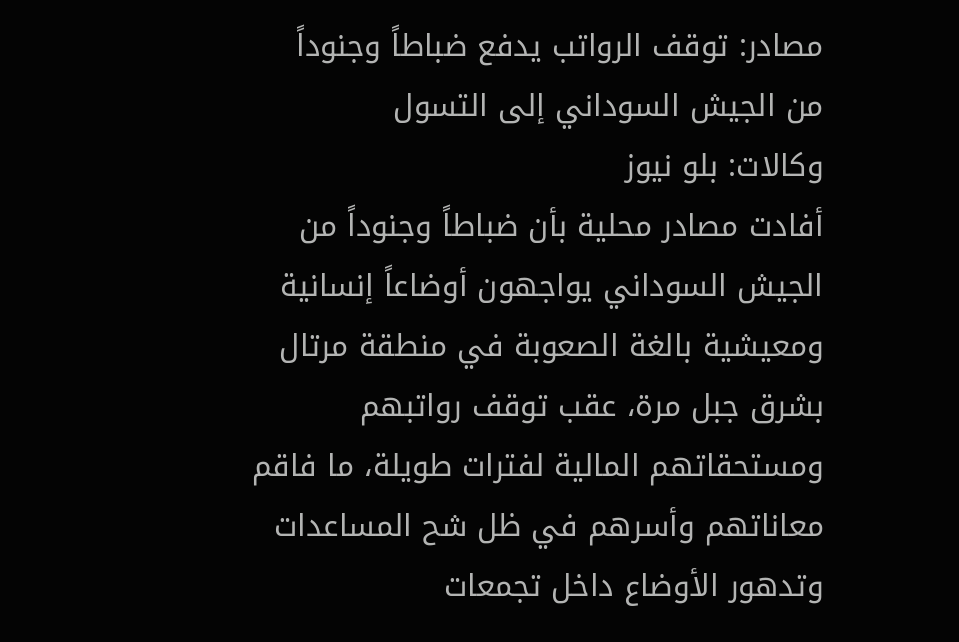مصادر: توقف الرواتب يدفع ضباطاً وجنوداً من الجيش السوداني إلى التسول
وكالات: بلو نيوز
أفادت مصادر محلية بأن ضباطاً وجنوداً من الجيش السوداني يواجهون أوضاعاً إنسانية ومعيشية بالغة الصعوبة في منطقة مرتال بشرق جبل مرة، عقب توقف رواتبهم ومستحقاتهم المالية لفترات طويلة، ما فاقم معاناتهم وأسرهم في ظل شح المساعدات وتدهور الأوضاع داخل تجمعات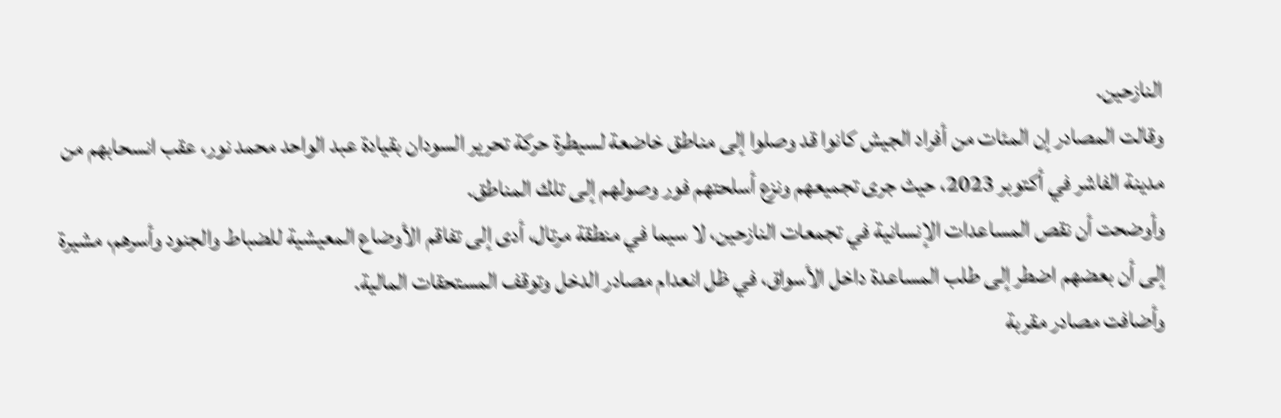النازحين.
وقالت المصادر إن المئات من أفراد الجيش كانوا قد وصلوا إلى مناطق خاضعة لسيطرة حركة تحرير السودان بقيادة عبد الواحد محمد نور، عقب انسحابهم من مدينة الفاشر في أكتوبر 2023، حيث جرى تجميعهم ونزع أسلحتهم فور وصولهم إلى تلك المناطق.
وأوضحت أن نقص المساعدات الإنسانية في تجمعات النازحين، لا سيما في منطقة مرتال، أدى إلى تفاقم الأوضاع المعيشية للضباط والجنود وأسرهم، مشيرة إلى أن بعضهم اضطر إلى طلب المساعدة داخل الأسواق، في ظل انعدام مصادر الدخل وتوقف المستحقات المالية.
وأضافت مصادر مقربة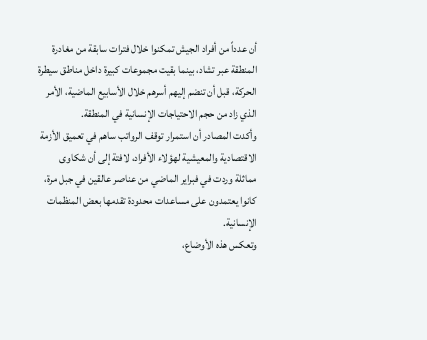أن عدداً من أفراد الجيش تمكنوا خلال فترات سابقة من مغادرة المنطقة عبر تشاد، بينما بقيت مجموعات كبيرة داخل مناطق سيطرة الحركة، قبل أن تنضم إليهم أسرهم خلال الأسابيع الماضية، الأمر الذي زاد من حجم الاحتياجات الإنسانية في المنطقة.
وأكدت المصادر أن استمرار توقف الرواتب ساهم في تعميق الأزمة الاقتصادية والمعيشية لهؤلاء الأفراد، لافتة إلى أن شكاوى مماثلة وردت في فبراير الماضي من عناصر عالقين في جبل مرة، كانوا يعتمدون على مساعدات محدودة تقدمها بعض المنظمات الإنسانية.
وتعكس هذه الأوضاع،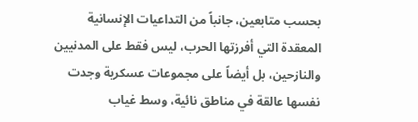بحسب متابعين، جانباً من التداعيات الإنسانية المعقدة التي أفرزتها الحرب، ليس فقط على المدنيين والنازحين، بل أيضاً على مجموعات عسكرية وجدت نفسها عالقة في مناطق نائية، وسط غياب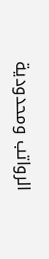الرواتب ومحدودية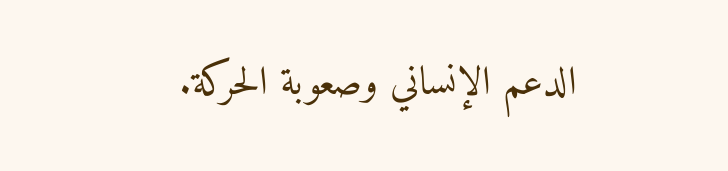الدعم الإنساني وصعوبة الحركة.